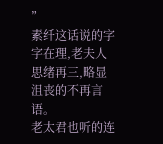”
素纤这话说的字字在理,老夫人思绪再三,略显沮丧的不再言语。
老太君也听的连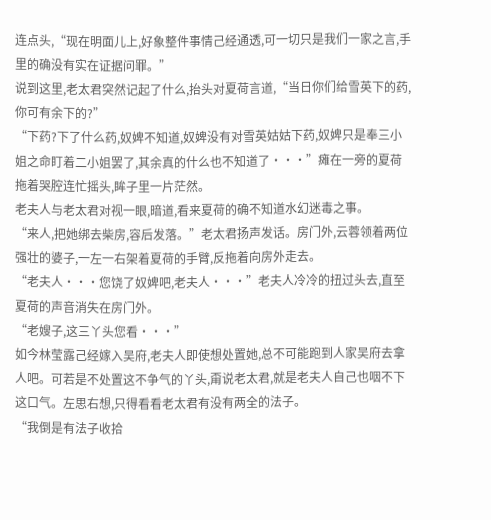连点头,“现在明面儿上,好象整件事情己经通透,可一切只是我们一家之言,手里的确没有实在证据问罪。”
说到这里,老太君突然记起了什么,抬头对夏荷言道,“当日你们给雪英下的药,你可有余下的?”
“下药?下了什么药,奴婢不知道,奴婢没有对雪英姑姑下药,奴婢只是奉三小姐之命盯着二小姐罢了,其余真的什么也不知道了···”瘫在一旁的夏荷拖着哭腔连忙摇头,眸子里一片茫然。
老夫人与老太君对视一眼,暗道,看来夏荷的确不知道水幻迷毒之事。
“来人,把她绑去柴房,容后发落。”老太君扬声发话。房门外,云蓉领着两位强壮的婆子,一左一右架着夏荷的手臂,反拖着向房外走去。
“老夫人···您饶了奴婢吧,老夫人···”老夫人冷冷的扭过头去,直至夏荷的声音消失在房门外。
“老嫂子,这三丫头您看···”
如今林莹露己经嫁入吴府,老夫人即使想处置她,总不可能跑到人家吴府去拿人吧。可若是不处置这不争气的丫头,甭说老太君,就是老夫人自己也咽不下这口气。左思右想,只得看看老太君有没有两全的法子。
“我倒是有法子收拾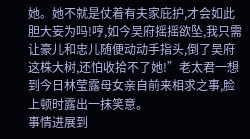她。她不就是仗着有夫家庇护,才会如此胆大妄为吗!哼,如今吴府摇摇欲坠,我只需让豪儿和忠儿随便动动手指头,倒了吴府这株大树,还怕收拾不了她!”老太君一想到今日林莹露母女亲自前来相求之事,脸上顿时露出一抹笑意。
事情进展到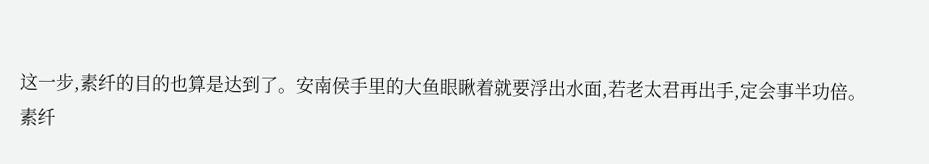这一步,素纤的目的也算是达到了。安南侯手里的大鱼眼瞅着就要浮出水面,若老太君再出手,定会事半功倍。
素纤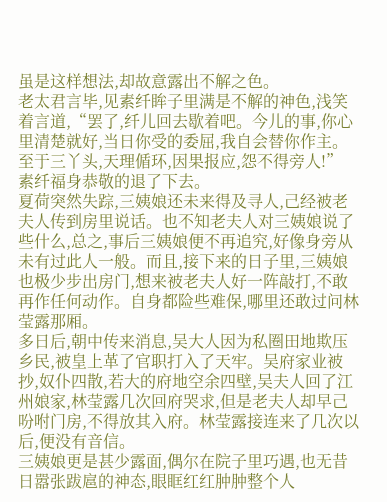虽是这样想法,却故意露出不解之色。
老太君言毕,见素纤眸子里满是不解的神色,浅笑着言道,“罢了,纤儿回去歇着吧。今儿的事,你心里清楚就好,当日你受的委屈,我自会替你作主。至于三丫头,天理偱环,因果报应,怨不得旁人!”
素纤福身恭敬的退了下去。
夏荷突然失踪,三姨娘还未来得及寻人,己经被老夫人传到房里说话。也不知老夫人对三姨娘说了些什么,总之,事后三姨娘便不再追究,好像身旁从未有过此人一般。而且,接下来的日子里,三姨娘也极少步出房门,想来被老夫人好一阵敲打,不敢再作任何动作。自身都险些难保,哪里还敢过问林莹露那厢。
多日后,朝中传来消息,吴大人因为私圈田地欺压乡民,被皇上革了官职打入了天牢。吴府家业被抄,奴仆四散,若大的府地空余四壁,吴夫人回了江州娘家,林莹露几次回府哭求,但是老夫人却早己吩咐门房,不得放其入府。林莹露接连来了几次以后,便没有音信。
三姨娘更是甚少露面,偶尔在院子里巧遇,也无昔日嚣张跋扈的神态,眼眶红红肿肿整个人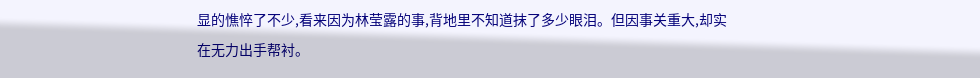显的憔悴了不少,看来因为林莹露的事,背地里不知道抹了多少眼泪。但因事关重大,却实在无力出手帮衬。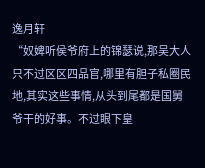逸月轩
“奴婢听侯爷府上的锦瑟说,那吴大人只不过区区四品官,哪里有胆子私圈民地,其实这些事情,从头到尾都是国舅爷干的好事。不过眼下皇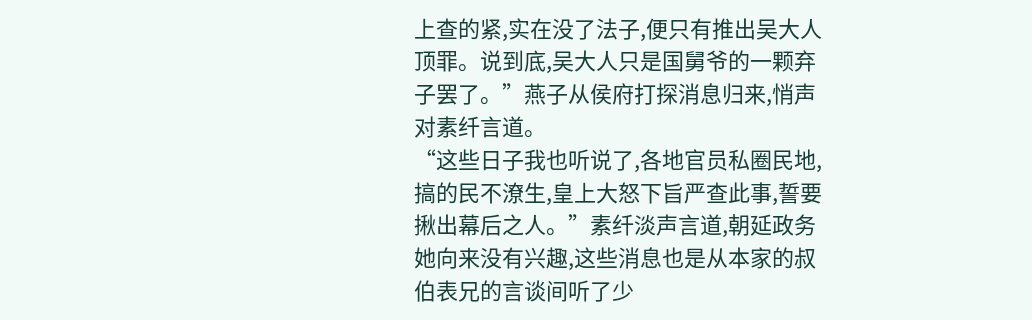上查的紧,实在没了法子,便只有推出吴大人顶罪。说到底,吴大人只是国舅爷的一颗弃子罢了。”燕子从侯府打探消息归来,悄声对素纤言道。
“这些日子我也听说了,各地官员私圈民地,搞的民不潦生,皇上大怒下旨严查此事,誓要揪出幕后之人。”素纤淡声言道,朝延政务她向来没有兴趣,这些消息也是从本家的叔伯表兄的言谈间听了少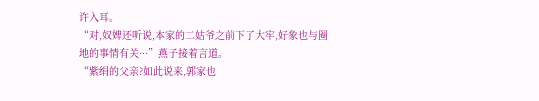许入耳。
“对,奴婢还听说,本家的二姑爷之前下了大牢,好象也与圈地的事情有关···”燕子接着言道。
“紫绢的父亲?如此说来,郭家也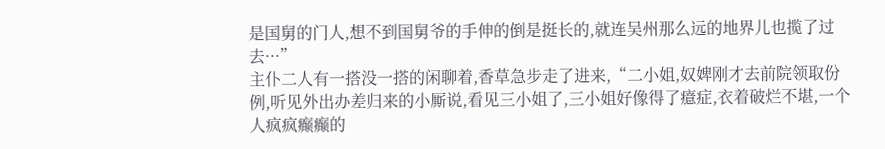是国舅的门人,想不到国舅爷的手伸的倒是挺长的,就连吴州那么远的地界儿也揽了过去···”
主仆二人有一搭没一搭的闲聊着,香草急步走了进来,“二小姐,奴婢刚才去前院领取份例,听见外出办差归来的小厮说,看见三小姐了,三小姐好像得了癔症,衣着破烂不堪,一个人疯疯癫癫的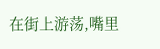在街上游荡,嘴里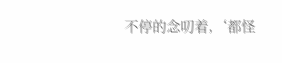不停的念叨着,‘都怪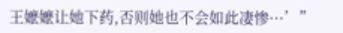王嬷嬷让她下药,否则她也不会如此凄惨···’”